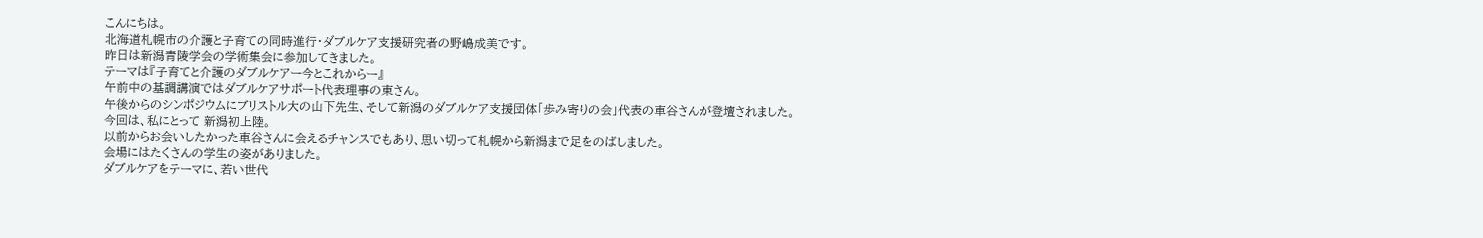こんにちは。
北海道札幌市の介護と子育ての同時進行・ダブルケア支援研究者の野嶋成美です。
昨日は新潟青陵学会の学術集会に参加してきました。
テーマは『子育てと介護のダブルケアー今とこれからー』
午前中の基調講演ではダブルケアサポート代表理事の東さん。
午後からのシンポジウムにブリストル大の山下先生、そして新潟のダブルケア支援団体「歩み寄りの会」代表の車谷さんが登壇されました。
今回は、私にとって 新潟初上陸。
以前からお会いしたかった車谷さんに会えるチャンスでもあり、思い切って札幌から新潟まで足をのばしました。
会場にはたくさんの学生の姿がありました。
ダブルケアをテーマに、若い世代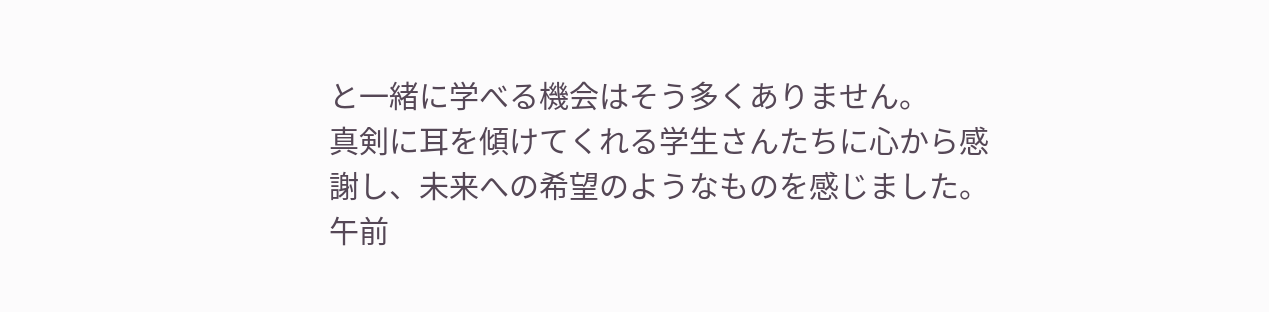と一緒に学べる機会はそう多くありません。
真剣に耳を傾けてくれる学生さんたちに心から感謝し、未来への希望のようなものを感じました。
午前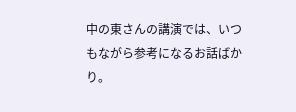中の東さんの講演では、いつもながら参考になるお話ばかり。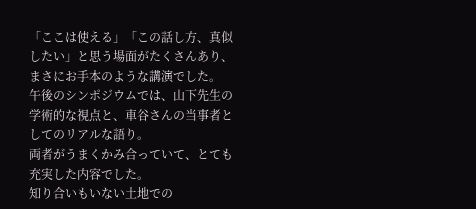「ここは使える」「この話し方、真似したい」と思う場面がたくさんあり、まさにお手本のような講演でした。
午後のシンポジウムでは、山下先生の学術的な視点と、車谷さんの当事者としてのリアルな語り。
両者がうまくかみ合っていて、とても充実した内容でした。
知り合いもいない土地での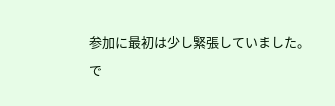参加に最初は少し緊張していました。
で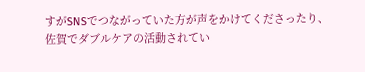すがSNSでつながっていた方が声をかけてくださったり、
佐賀でダブルケアの活動されてい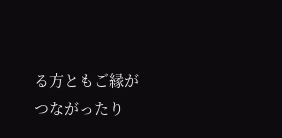る方ともご縁がつながったり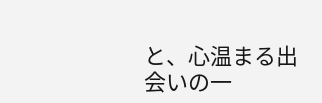と、心温まる出会いの一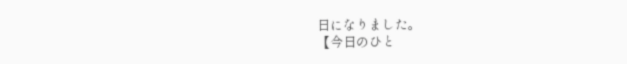日になりました。
【今日のひと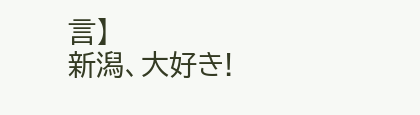言】
新潟、大好き!